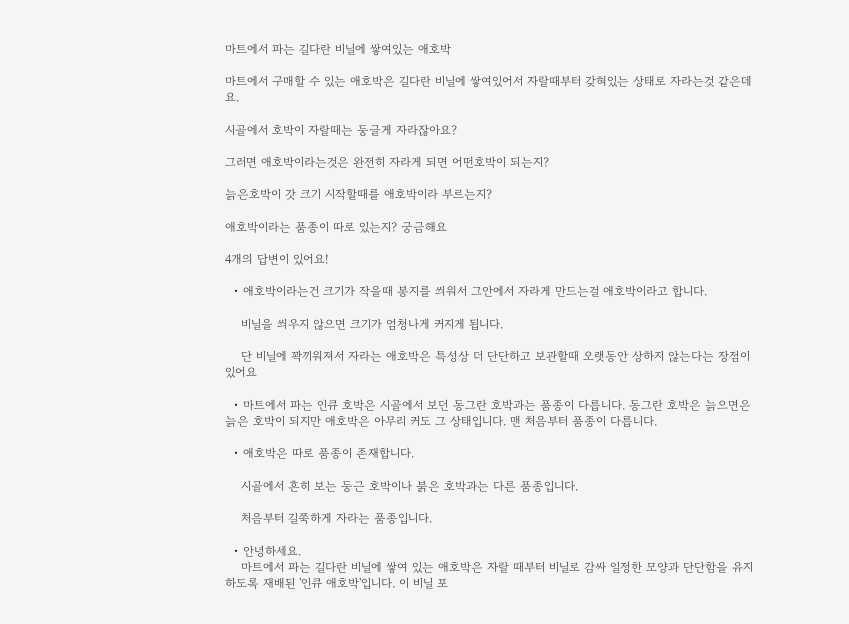마트에서 파는 길다란 비닐에 쌓여있는 애호박

마트에서 구매할 수 있는 애호박은 길다란 비닐에 쌓여있어서 자랄때부터 갖혀있는 상태로 자라는것 같은데요.

시골에서 호박이 자랄때는 둥글게 자라잖아요?

그러면 애호박이라는것은 완전히 자라게 되면 어떤호박이 되는지?

늙은호박이 갓 크기 시작할때를 애호박이라 부르는지?

애호박이라는 품종이 따로 있는지? 궁금해요

4개의 답변이 있어요!

  • 애호박이라는건 크기가 작을때 봉지를 씌워서 그안에서 자라게 만드는걸 애호박이라고 합니다.

    비닐을 씌우지 않으면 크기가 엄청나게 커지게 됩니다.

    단 비닐에 꽉끼워져서 자라는 애호박은 특성상 더 단단하고 보관할때 오랫동안 상하지 않는다는 장점이 있어요

  • 마트에서 파는 인큐 호박은 시골에서 보던 동그란 호박과는 품종이 다릅니다. 동그란 호박은 늙으면은 늙은 호박이 되지만 애호박은 아무리 커도 그 상태입니다. 맨 처음부터 품종이 다릅니다.

  • 애호박은 따로 품종이 존재합니다.

    시골에서 흔히 보는 둥근 호박이나 붉은 호박과는 다른 품종입니다.

    처음부터 길쭉하게 자라는 품종입니다.

  • 안녕하세요.
    마트에서 파는 길다란 비닐에 쌓여 있는 애호박은 자랄 때부터 비닐로 감싸 일정한 모양과 단단함을 유지하도록 재배된 '인큐 애호박'입니다. 이 비닐 포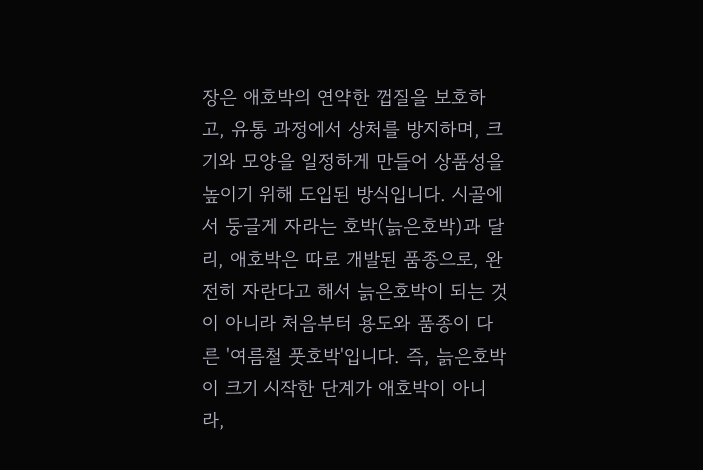장은 애호박의 연약한 껍질을 보호하고, 유통 과정에서 상처를 방지하며, 크기와 모양을 일정하게 만들어 상품성을 높이기 위해 도입된 방식입니다. 시골에서 둥글게 자라는 호박(늙은호박)과 달리, 애호박은 따로 개발된 품종으로, 완전히 자란다고 해서 늙은호박이 되는 것이 아니라 처음부터 용도와 품종이 다른 '여름철 풋호박'입니다. 즉, 늙은호박이 크기 시작한 단계가 애호박이 아니라,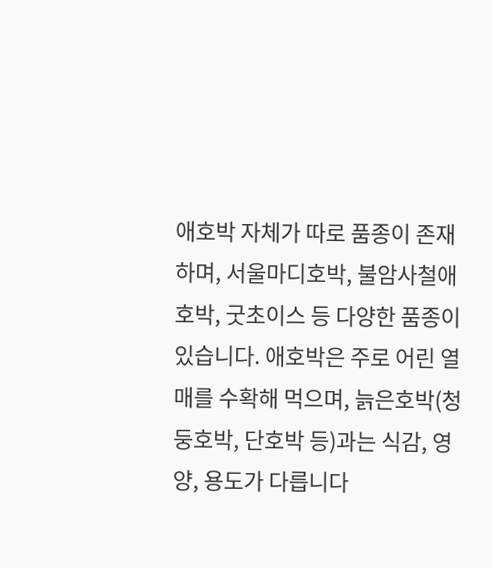애호박 자체가 따로 품종이 존재하며, 서울마디호박, 불암사철애호박, 굿초이스 등 다양한 품종이 있습니다. 애호박은 주로 어린 열매를 수확해 먹으며, 늙은호박(청둥호박, 단호박 등)과는 식감, 영양, 용도가 다릅니다